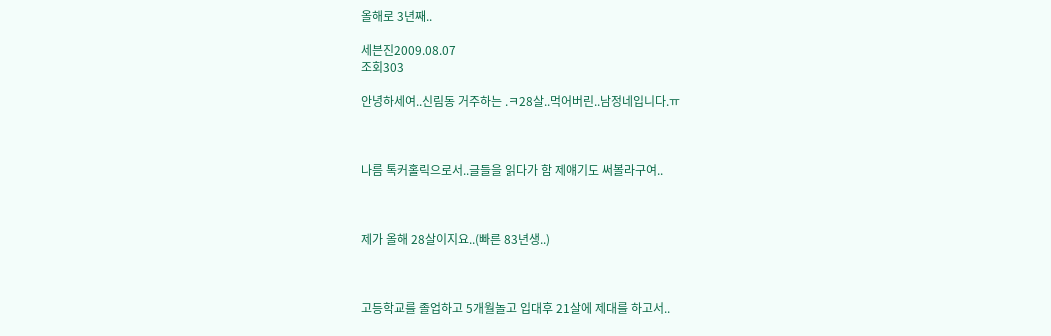올해로 3년째..

세븐진2009.08.07
조회303

안녕하세여..신림동 거주하는 .ㅋ28살..먹어버린..남정네입니다.ㅠ



나름 톡커홀릭으로서..글들을 읽다가 함 제얘기도 써볼라구여..



제가 올해 28살이지요..(빠른 83년생..)



고등학교를 졸업하고 5개월놀고 입대후 21살에 제대를 하고서..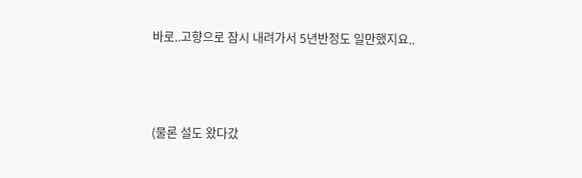바로..고향으로 잠시 내려가서 5년반정도 일만했지요..



(물론 설도 왔다갔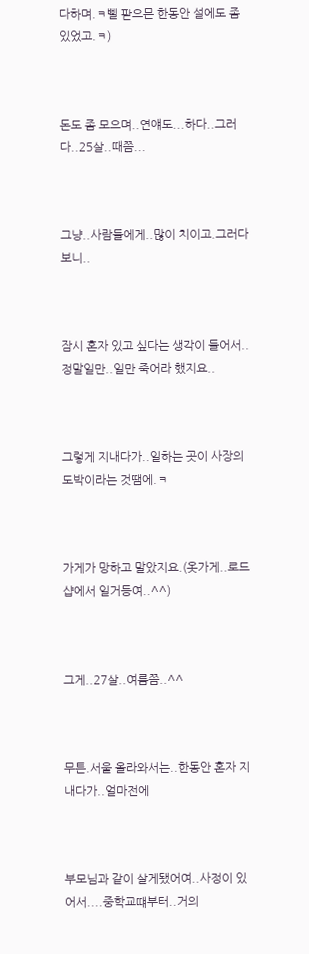다하며.ㅋ삘 팓으믄 한동안 설에도 좀 있었고.ㅋ)



돈도 좀 모으며..연얘도...하다..그러다..25살..때쯤...



그냥..사람들에게..많이 치이고.그러다보니..



잠시 혼자 있고 싶다는 생각이 들어서..정말일만..일만 죽어라 했지요..



그렇게 지내다가..일하는 곳이 사장의 도박이라는 것땜에.ㅋ



가게가 망하고 말았지요.(옷가게..로드샵에서 일거등여..^^)



그게..27살..여름쯤..^^



무튼.서울 올라와서는..한동안 혼자 지내다가..얼마전에



부모님과 같이 살게됐어여..사정이 있어서....중학교떄부터..거의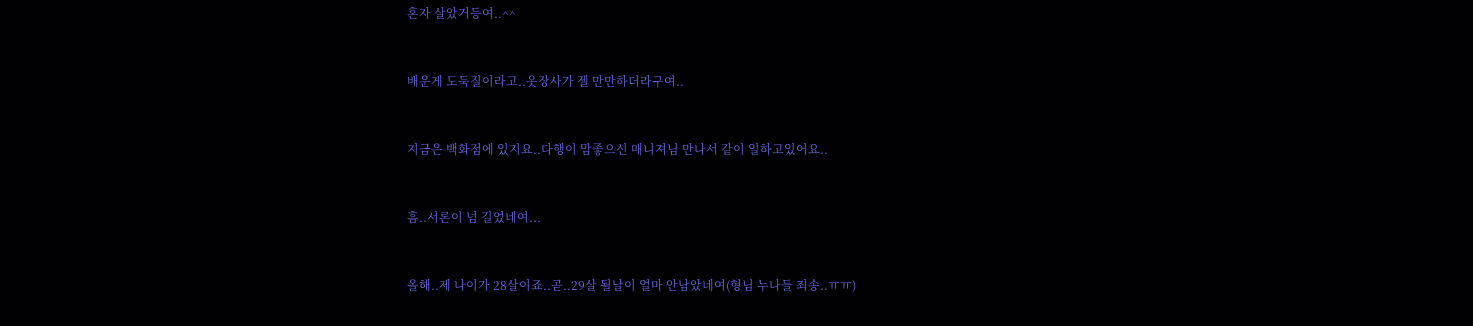혼자 살았거등여..^^



배운게 도둑질이라고..옷장사가 젤 만만하더라구여..



지금은 백화점에 있지요..다행이 맘좋으신 매니져님 만나서 같이 일하고있어요..



흠..서론이 넘 길었네여...



올해..제 나이가 28살이죠..곧..29살 될날이 얼마 안남았네여(형님 누나들 죄송..ㅠㅠ)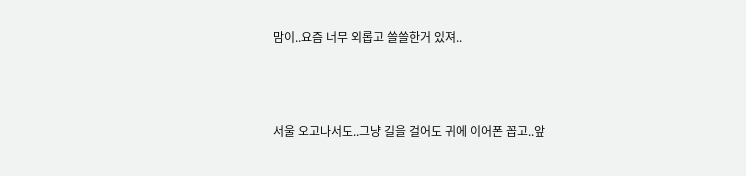맘이..요즘 너무 외롭고 쓸쓸한거 있져..



서울 오고나서도..그냥 길을 걸어도 귀에 이어폰 꼽고..앞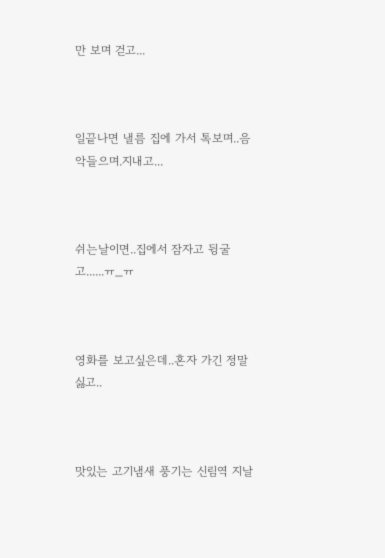만 보며 걷고...



일끝나면 낼름 집에 가서 톡보며..음악들으며.지내고...



쉬는날이면..집에서 잠자고 뒹굴고......ㅠ_ㅠ



영화를 보고싶은데..혼자 가긴 정말 싫고..



맛있는 고기냄새 풍기는 신림역 지날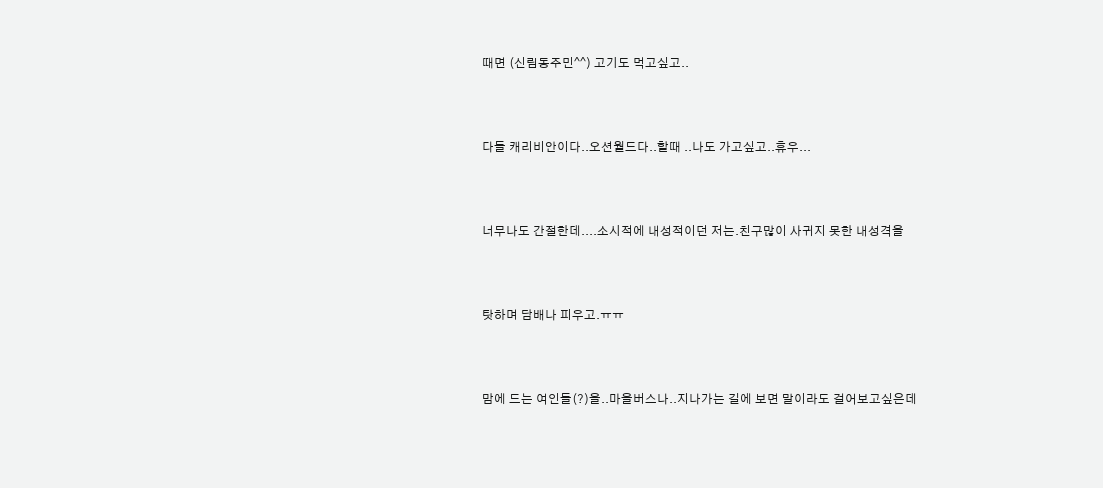때면 (신림동주민^^) 고기도 먹고싶고..



다들 캐리비안이다..오션월드다..할때 ..나도 가고싶고..휴우...



너무나도 간절한데....소시적에 내성적이던 저는.친구많이 사귀지 못한 내성격을



탓하며 담배나 피우고.ㅠㅠ



맘에 드는 여인들(?)을..마을버스나..지나가는 길에 보면 말이라도 걸어보고싶은데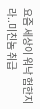요즘 세상이 워낙 험한지라..미친놈 취급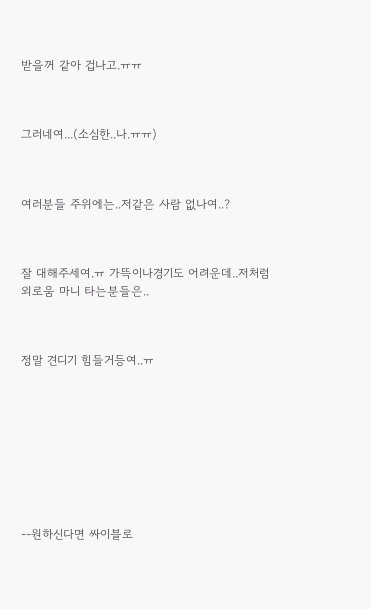받을꺼 같아 겁나고.ㅠㅠ



그러네여...(소심한..나.ㅠㅠ)



여러분들 주위에는..저같은 사람 없나여..?



잘 대해주세여.ㅠ 가뜩이나경기도 어려운데..저처럼 외로움 마니 타는분들은..



정말 견디기 힘들거등여..ㅠ









--원하신다면 싸이블로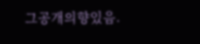그공개의향있음.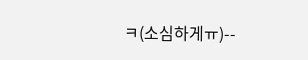ㅋ(소심하게ㅠ)--